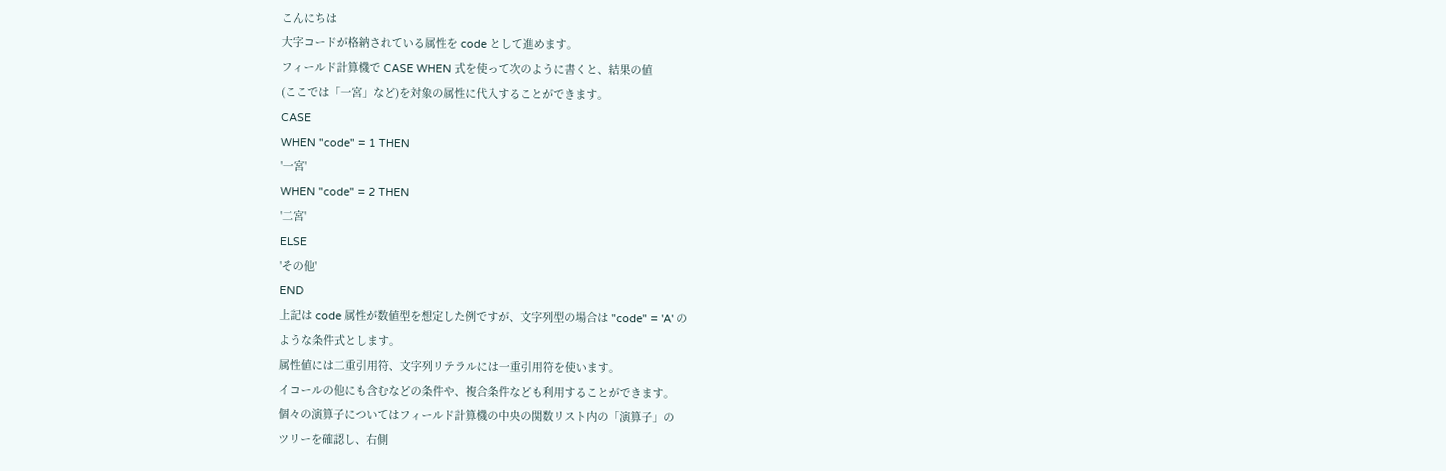こんにちは
大字コードが格納されている属性を code として進めます。
フィールド計算機で CASE WHEN 式を使って次のように書くと、結果の値
(ここでは「一宮」など)を対象の属性に代入することができます。
CASE
WHEN "code" = 1 THEN
'一宮'
WHEN "code" = 2 THEN
'二宮'
ELSE
'その他'
END
上記は code 属性が数値型を想定した例ですが、文字列型の場合は "code" = 'A' の
ような条件式とします。
属性値には二重引用符、文字列リテラルには一重引用符を使います。
イコールの他にも含むなどの条件や、複合条件なども利用することができます。
個々の演算子についてはフィールド計算機の中央の関数リスト内の「演算子」の
ツリーを確認し、右側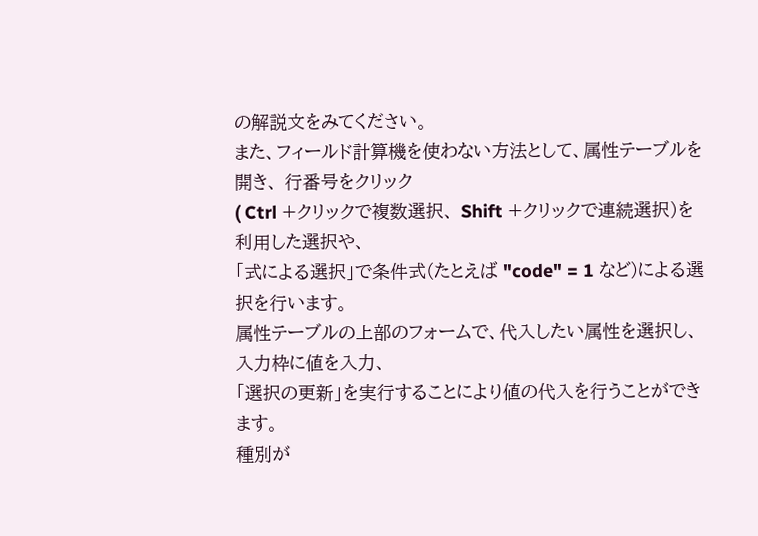の解説文をみてください。
また、フィールド計算機を使わない方法として、属性テーブルを開き、 行番号をクリック
( Ctrl +クリックで複数選択、 Shift +クリックで連続選択)を利用した選択や、
「式による選択」で条件式(たとえば "code" = 1 など)による選択を行います。
属性テーブルの上部のフォームで、代入したい属性を選択し、入力枠に値を入力、
「選択の更新」を実行することにより値の代入を行うことができます。
種別が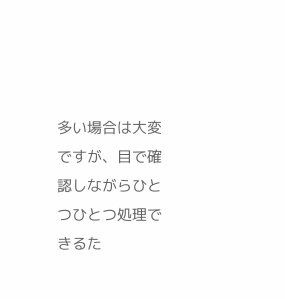多い場合は大変ですが、目で確認しながらひとつひとつ処理できるた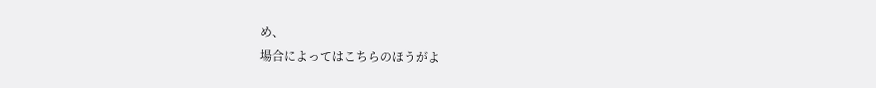め、
場合によってはこちらのほうがよ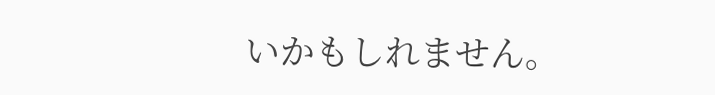いかもしれません。